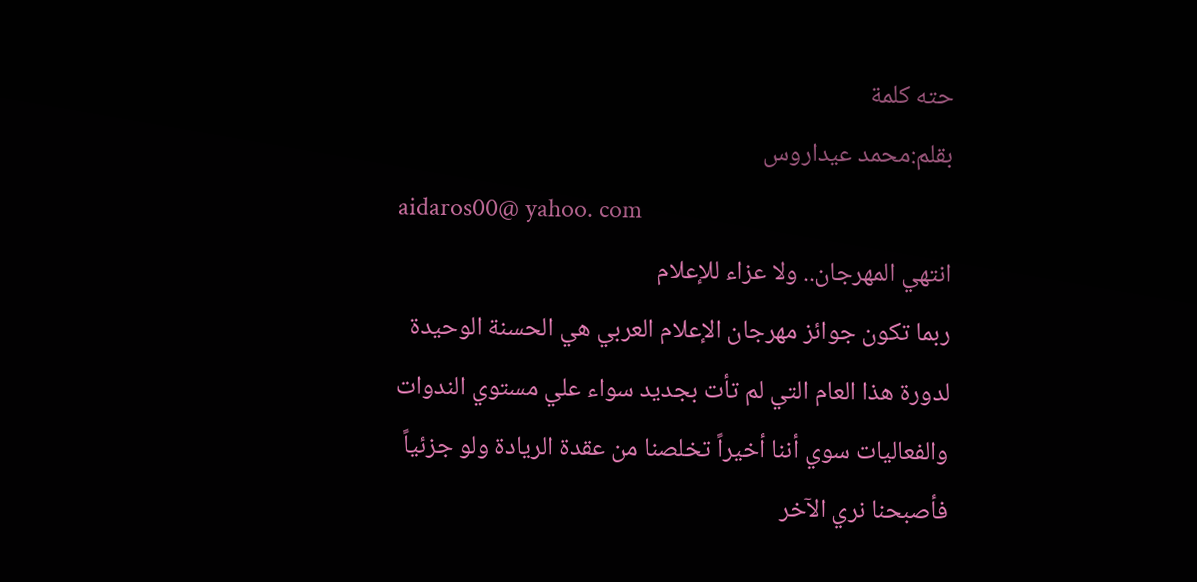حته كلمة
بقلم:محمد عيداروس
aidaros00@ yahoo. com
انتهي المهرجان.. ولا عزاء للإعلام
ربما تكون جوائز مهرجان الإعلام العربي هي الحسنة الوحيدة لدورة هذا العام التي لم تأت بجديد سواء علي مستوي الندوات والفعاليات سوي أننا أخيراً تخلصنا من عقدة الريادة ولو جزئياً فأصبحنا نري الآخر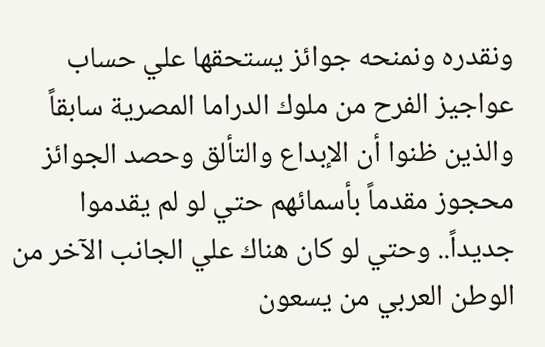ونقدره ونمنحه جوائز يستحقها علي حساب عواجيز الفرح من ملوك الدراما المصرية سابقاً والذين ظنوا أن الإبداع والتألق وحصد الجوائز محجوز مقدماً بأسمائهم حتي لو لم يقدموا جديداً.. وحتي لو كان هناك علي الجانب الآخر من الوطن العربي من يسعون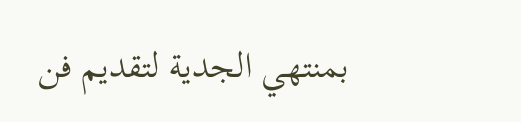بمنتهي الجدية لتقديم فن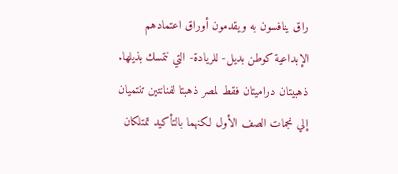راق ينافسون به ويقدمون أوراق اعتمادهم الإبداعية كوطن بديل- للريادة- التي نتمسك بذيلها.
ذهبيتان دراميتان فقط لمصر ذهبتا لفنانتين تنتميان إلي نجمات الصف الأول لكنهما بالتأكيد تمتلكان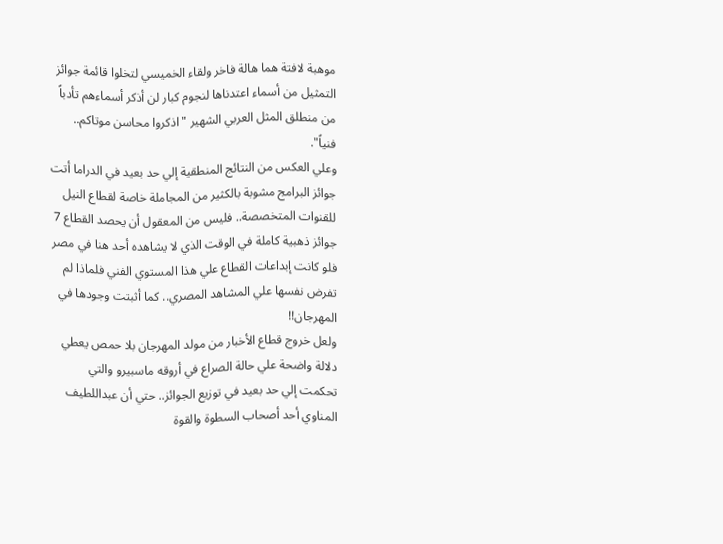موهبة لافتة هما هالة فاخر ولقاء الخميسي لتخلوا قائمة جوائز التمثيل من أسماء اعتدناها لنجوم كبار لن أذكر أسماءهم تأدباً من منطلق المثل العربي الشهير "اذكروا محاسن موتاكم.. فنياً".
وعلي العكس من النتائج المنطقية إلي حد بعيد في الدراما أتت جوائز البرامج مشوبة بالكثير من المجاملة خاصة لقطاع النيل للقنوات المتخصصة.. فليس من المعقول أن يحصد القطاع 7 جوائز ذهبية كاملة في الوقت الذي لا يشاهده أحد هنا في مصر فلو كانت إبداعات القطاع علي هذا المستوي الفني فلماذا لم تفرض نفسها علي المشاهد المصري.. كما أثبتت وجودها في المهرجان!!
ولعل خروج قطاع الأخبار من مولد المهرجان بلا حمص يعطي دلالة واضحة علي حالة الصراع في أروقه ماسبيرو والتي تحكمت إلي حد بعيد في توزيع الجوائز.. حتي أن عبداللطيف المناوي أحد أصحاب السطوة والقوة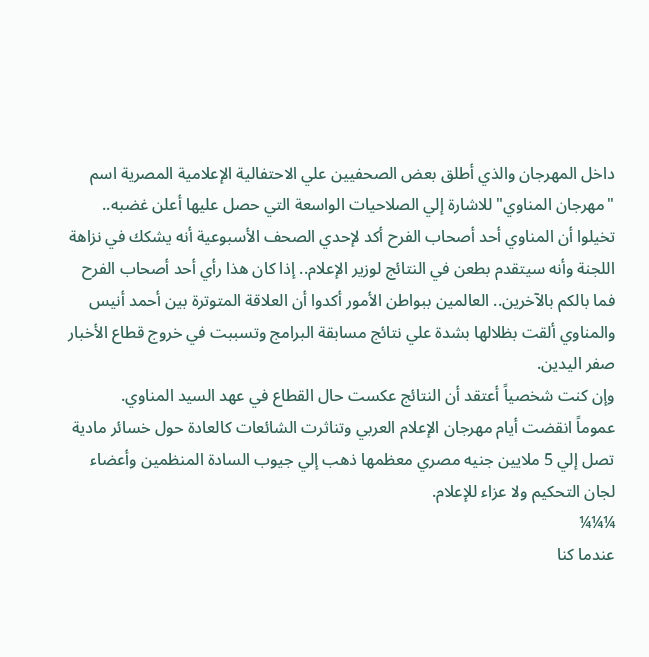داخل المهرجان والذي أطلق بعض الصحفيين علي الاحتفالية الإعلامية المصرية اسم "مهرجان المناوي" للاشارة إلي الصلاحيات الواسعة التي حصل عليها أعلن غضبه.. تخيلوا أن المناوي أحد أصحاب الفرح أكد لإحدي الصحف الأسبوعية أنه يشكك في نزاهة اللجنة وأنه سيتقدم بطعن في النتائج لوزير الإعلام.. إذا كان هذا رأي أحد أصحاب الفرح فما بالكم بالآخرين.. العالمين ببواطن الأمور أكدوا أن العلاقة المتوترة بين أحمد أنيس والمناوي ألقت بظلالها بشدة علي نتائج مسابقة البرامج وتسببت في خروج قطاع الأخبار صفر اليدين.
وإن كنت شخصياً أعتقد أن النتائج عكست حال القطاع في عهد السيد المناوي.
عموماً انقضت أيام مهرجان الإعلام العربي وتناثرت الشائعات كالعادة حول خسائر مادية تصل إلي 5 ملايين جنيه مصري معظمها ذهب إلي جيوب السادة المنظمين وأعضاء لجان التحكيم ولا عزاء للإعلام.
¼¼¼
عندما كنا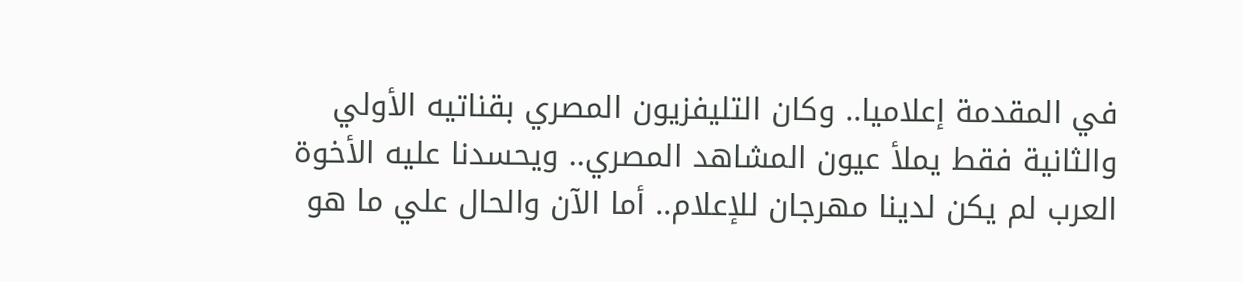في المقدمة إعلاميا.. وكان التليفزيون المصري بقناتيه الأولي والثانية فقط يملأ عيون المشاهد المصري.. ويحسدنا عليه الأخوة العرب لم يكن لدينا مهرجان للإعلام.. أما الآن والحال علي ما هو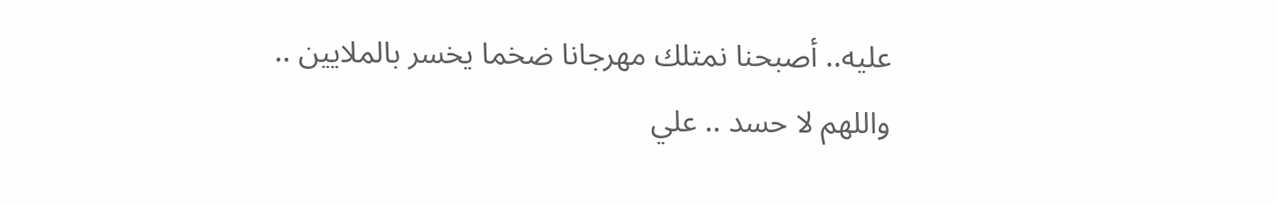عليه.. أصبحنا نمتلك مهرجانا ضخما يخسر بالملايين .. واللهم لا حسد .. علي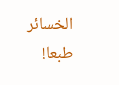الخسائر طبعا!